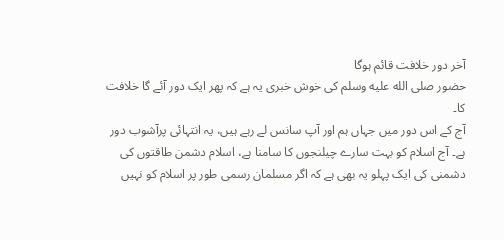آخر دور خلافت قائم ہوگا
حضور صلى الله عليه وسلم کی خوش خبری یہ ہے کہ پھر ایک دور آئے گا خلافت کا۔
آج کے اس دور میں جہاں ہم اور آپ سانس لے رہے ہیں، یہ انتہائی پرآشوب دور ہے۔ آج اسلام کو بہت سارے چیلنجوں کا سامنا ہے، اسلام دشمن طاقتوں کی دشمنی کی ایک پہلو یہ بھی ہے کہ اگر مسلمان رسمی طور پر اسلام کو نہیں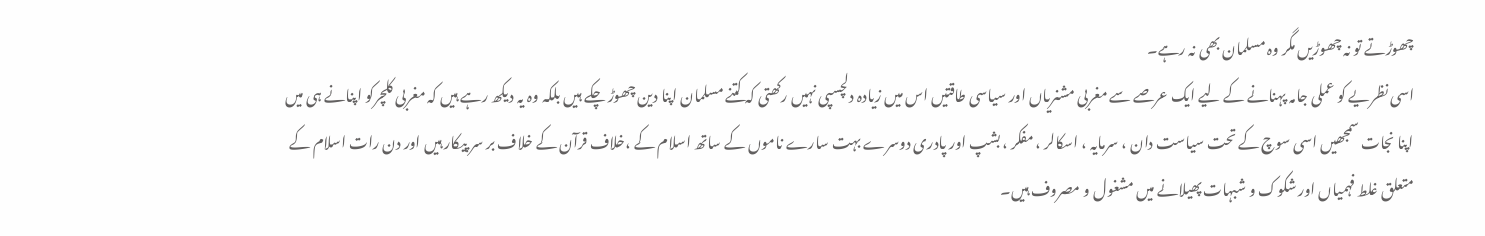چھوڑتے تو نہ چھوڑیں مگر وہ مسلمان بھی نہ رہے۔
اسی نظریے کو عملی جامہ پہنانے کے لیے ایک عرصے سے مغربی مشنریاں اور سیاسی طاقتیں اس میں زیادہ دلچسپی نہیں رکھتی کہ کتنے مسلمان اپنا دین چھوڑ چکے ہیں بلکہ وہ یہ دیکھ رہے ہیں کہ مغربی کلچرکو اپنانے ہی میں اپنا نجات سمجھیں اسی سوچ کے تحت سیاست دان ، سرمایہ ، اسکالر ، مفکر ، بشپ اور پادری دوسرے بہت سارے ناموں کے ساتھ اسلام کے ،خلاف قرآن کے خلاف بر سر پیکار ہیں اور دن رات اسلام کے متعلق غلط فہمیاں اور شکوک و شبہات پھیلانے میں مشغول و مصروف ہیں۔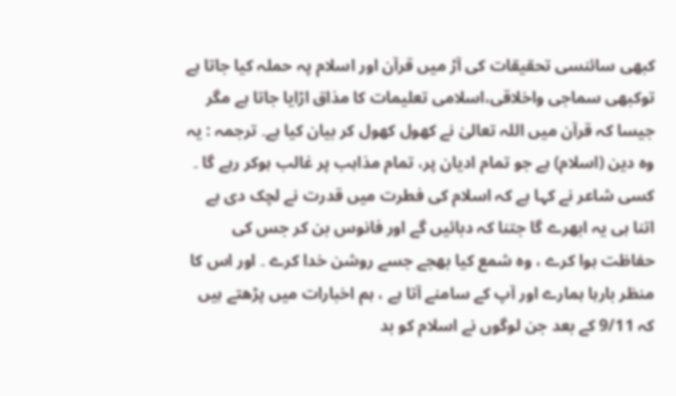کبھی سائنسی تحقیقات کی آڑ میں قرآن اور اسلام پہ حملہ کیا جاتا ہے توکبھی سماجی واخلاقی،اسلامی تعلیمات کا مذاق اڑایا جاتا ہے مگر جیسا کہ قرآن میں اللہ تعالیٰ نے کھول کھول کر بیان کیا ہے۔ ترجمہ : یہ وہ دین (اسلام) ہے جو تمام ادیان پر، تمام مذاہب پر غالب ہوکر رہے گا ۔
کسی شاعر نے کہا ہے کہ اسلام کی فطرت میں قدرت نے لچک دی ہے اتنا ہی یہ ابھرے گا جتنا کہ دبائیں گے اور فانوس بن کر جس کی حفاظت ہوا کرے ، وہ شمع کیا بھجے جسے روشن خدا کرے ۔ اور اس کا منظر بارہا ہمارے اور آپ کے سامنے آتا ہے ، ہم اخبارات میں پڑھتے ہیں کہ 9/11 کے بعد جن لوگوں نے اسلام کو بد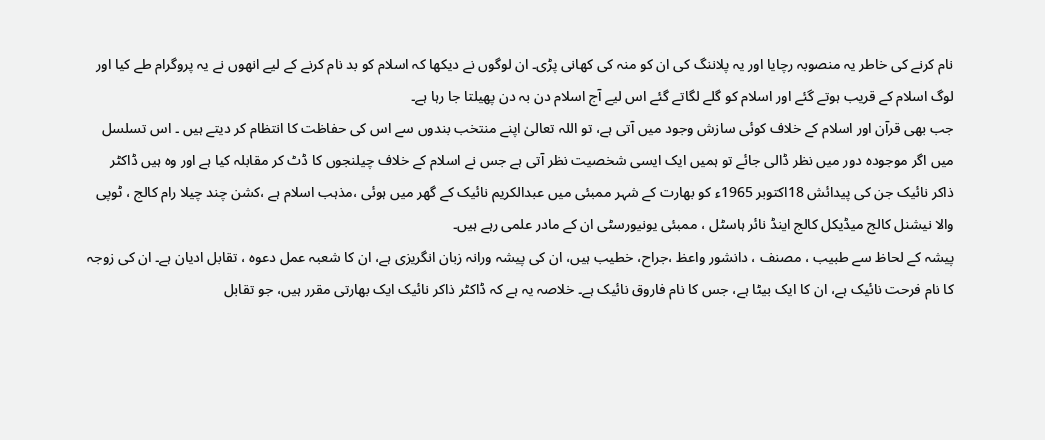نام کرنے کی خاطر یہ منصوبہ رچایا اور یہ پلاننگ کی ان کو منہ کی کھانی پڑی۔ ان لوگوں نے دیکھا کہ اسلام کو بد نام کرنے کے لیے انھوں نے یہ پروگرام طے کیا اور لوگ اسلام کے قریب ہوتے گئے اور اسلام کو گلے لگاتے گئے اس لیے آج اسلام دن بہ دن پھیلتا جا رہا ہے۔
جب بھی قرآن اور اسلام کے خلاف کوئی سازش وجود میں آتی ہے، تو اللہ تعالیٰ اپنے منتخب بندوں سے اس کی حفاظت کا انتظام کر دیتے ہیں ۔ اس تسلسل میں اگر موجودہ دور میں نظر ڈالی جائے تو ہمیں ایک ایسی شخصیت نظر آتی ہے جس نے اسلام کے خلاف چیلنجوں کا ڈٹ کر مقابلہ کیا ہے اور وہ ہیں ڈاکٹر ذاکر نائیک جن کی پیدائش 18اکتوبر 1965ء کو بھارت کے شہر ممبئی میں عبدالکریم نائیک کے گھر میں ہوئی ،مذہب اسلام ہے ،کشن چند چیلا رام کالج ، ٹوپی والا نیشنل کالج میڈیکل کالج اینڈ نائر ہاسٹل ، ممبئی یونیورسٹی ان کے مادر علمی رہے ہیں۔
پیشہ کے لحاظ سے طبیب ، مصنف ، دانشور واعظ ،جراح، خطیب ہیں، ان کی پیشہ ورانہ زبان انگریزی ہے، ان کا شعبہ عمل دعوہ ، تقابل ادیان ہے۔ ان کی زوجہ کا نام فرحت نائیک ہے، ان کا ایک بیٹا ہے، جس کا نام فاروق نائیک ہے۔ خلاصہ یہ ہے کہ ڈاکٹر ذاکر نائیک ایک بھارتی مقرر ہیں، جو تقابل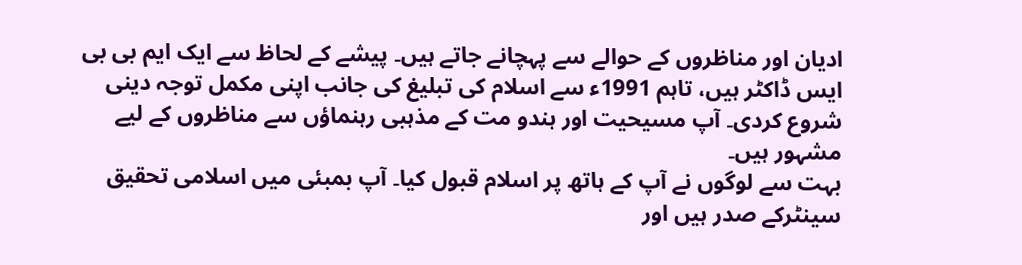ادیان اور مناظروں کے حوالے سے پہچانے جاتے ہیں۔ پیشے کے لحاظ سے ایک ایم بی بی ایس ڈاکٹر ہیں، تاہم 1991ء سے اسلام کی تبلیغ کی جانب اپنی مکمل توجہ دینی شروع کردی۔ آپ مسیحیت اور ہندو مت کے مذہبی رہنماؤں سے مناظروں کے لیے مشہور ہیں۔
بہت سے لوگوں نے آپ کے ہاتھ پر اسلام قبول کیا۔ آپ بمبئی میں اسلامی تحقیق سینٹرکے صدر ہیں اور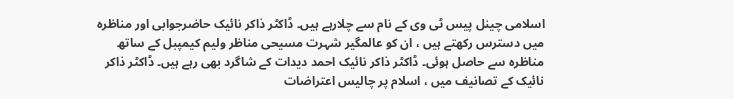اسلامی چینل پیس ٹی وی کے نام سے چلارہے ہیں۔ ڈاکٹر ذاکر نائیک حاضرجوابی اور مناظرہ میں دسترس رکھتے ہیں ، ان کو عالمگیر شہرت مسیحی مناظر ولیم کیمپبل کے ساتھ مناظرہ سے حاصل ہوئی۔ ڈاکٹر ذاکر نائیک احمد دیدات کے شاگرد بھی رہے ہیں۔ ڈاکٹر ذاکر نائیک کے تصانیف میں ، اسلام پر چالیس اعتراضات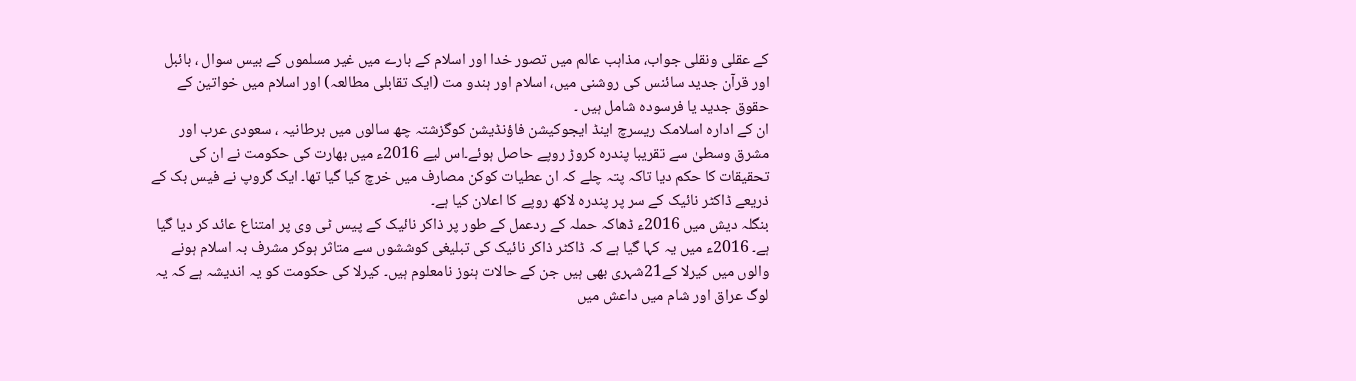کے عقلی ونقلی جواب، مذاہب عالم میں تصور خدا اور اسلام کے بارے میں غیر مسلموں کے بیس سوال ، بائبل اور قرآن جدید سائنس کی روشنی میں، اسلام اور ہندو مت (ایک تقابلی مطالعہ) اور اسلام میں خواتین کے حقوق جدید یا فرسودہ شامل ہیں ۔
ان کے ادارہ اسلامک ریسرچ اینڈ ایجوکیشن فاؤنڈیشن کوگزشتہ چھ سالوں میں برطانیہ ، سعودی عرب اور مشرق وسطیٰ سے تقریبا پندرہ کروڑ روپے حاصل ہوئے۔اس لیے 2016ء میں بھارت کی حکومت نے ان کی تحقیقات کا حکم دیا تاکہ پتہ چلے کہ ان عطیات کوکن مصارف میں خرچ کیا گیا تھا۔ ایک گروپ نے فیس بک کے ذریعے ڈاکٹر نائیک کے سر پر پندرہ لاکھ روپے کا اعلان کیا ہے۔
بنگلہ دیش میں 2016ء ڈھاکہ حملہ کے ردعمل کے طور پر ذاکر نائیک کے پیس ٹی وی پر امتناع عائد کر دیا گیا ہے۔ 2016ء میں یہ کہا گیا ہے کہ ڈاکٹر ذاکر نائیک کی تبلیغی کوششوں سے متاثر ہوکر مشرف بہ اسلام ہونے والوں میں کیرلا کے21شہری بھی ہیں جن کے حالات ہنوز نامعلوم ہیں۔ کیرلا کی حکومت کو یہ اندیشہ ہے کہ یہ لوگ عراق اور شام میں داعش میں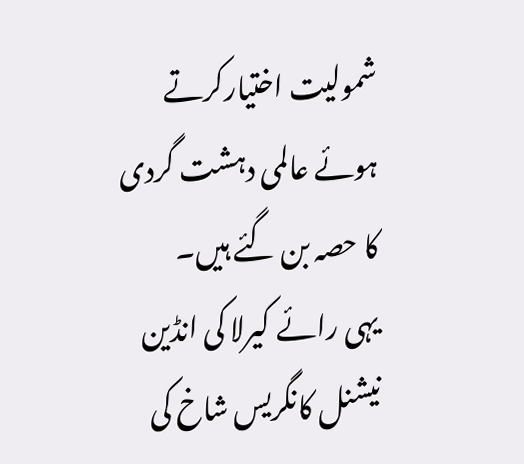شمولیت اختیارکرتے ہوئے عالمی دہشت گردی کا حصہ بن گئے ہیں۔
یہی رائے کیرلا کی انڈین نیشنل کانگریس شاخ کی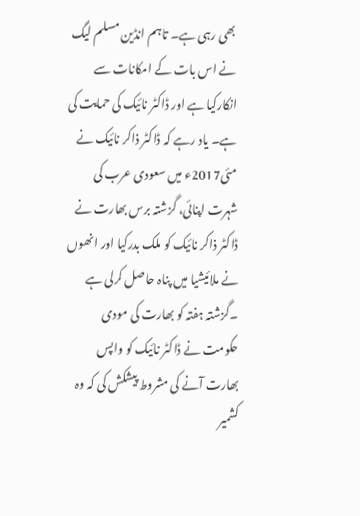بھی رہی ہے۔ تاہم انڈین مسلم لیگ نے اس بات کے امکانات سے انکارکیا ہے اور ڈاکٹر نائیک کی حمایت کی ہے۔ یاد رہے کہ ڈاکٹر ذاکر نائیک نے مئی2017ء میں سعودی عرب کی شہرت اپنائی، گزشتہ برس بھارت نے ڈاکٹر ذاکر نائیک کو ملک بدرکیا اور انھوں نے ملائیشیا میں پناہ حاصل کرلی ہے ۔گزشتہ ہفتہ کو بھارت کی مودی حکومت نے ڈاکٹر نائیک کو واپس بھارت آنے کی مشروط پیشکش کی کہ وہ کشمیر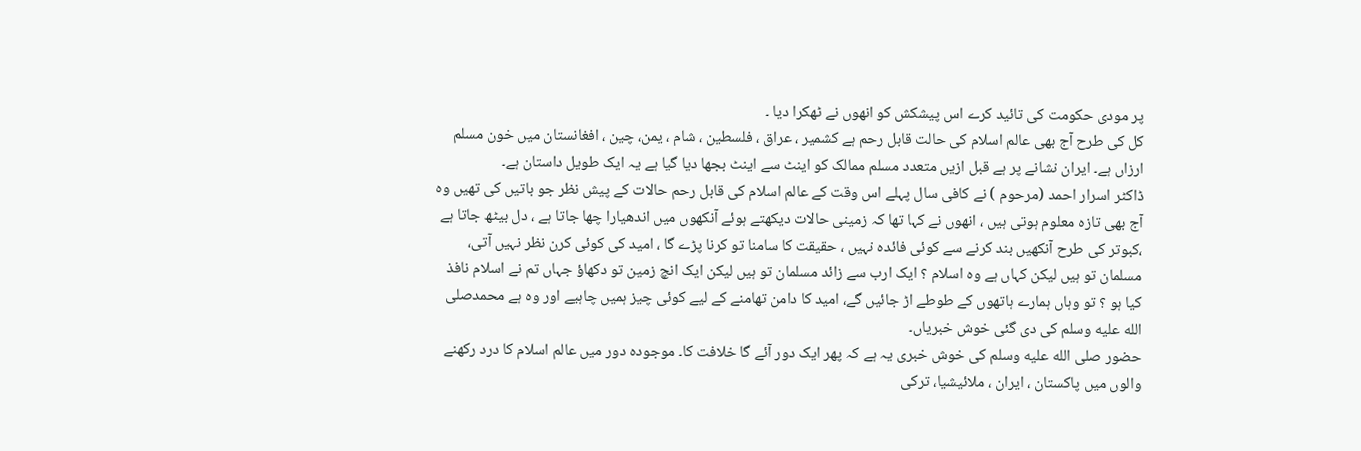پر مودی حکومت کی تائید کرے اس پیشکش کو انھوں نے ٹھکرا دیا ۔
کل کی طرح آج بھی عالم اسلام کی حالت قابل رحم ہے کشمیر ، عراق ، فلسطین ، شام ، یمن، چین ، افغانستان میں خون مسلم ارزاں ہے۔ ایران نشانے پر ہے قبل ازیں متعدد مسلم ممالک کو اینٹ سے اینٹ بجھا دیا گیا ہے یہ ایک طویل داستان ہے۔
ڈاکٹر اسرار احمد (مرحوم ) نے کافی سال پہلے اس وقت کے عالم اسلام کی قابل رحم حالات کے پیش نظر جو باتیں کی تھیں وہ آج بھی تازہ معلوم ہوتی ہیں ، انھوں نے کہا تھا کہ زمینی حالات دیکھتے ہوئے آنکھوں میں اندھیارا چھا جاتا ہے ، دل بیٹھ جاتا ہے ،کبوتر کی طرح آنکھیں بند کرنے سے کوئی فائدہ نہیں ، حقیقت کا سامنا تو کرنا پڑے گا ، امید کی کوئی کرن نظر نہیں آتی، مسلمان تو ہیں لیکن کہاں ہے وہ اسلام ؟ ایک ارب سے زائد مسلمان تو ہیں لیکن ایک انچ زمین تو دکھاؤ جہاں تم نے اسلام نافذ کیا ہو ؟ تو وہاں ہمارے ہاتھوں کے طوطے اڑ جائیں گے، امید کا دامن تھامنے کے لیے کوئی چیز ہمیں چاہیے اور وہ ہے محمدصلى الله عليه وسلم کی دی گئی خوش خبریاں۔
حضور صلى الله عليه وسلم کی خوش خبری یہ ہے کہ پھر ایک دور آئے گا خلافت کا۔ موجودہ دور میں عالم اسلام کا درد رکھنے والوں میں پاکستان ، ایران ، ملائیشیا، ترکی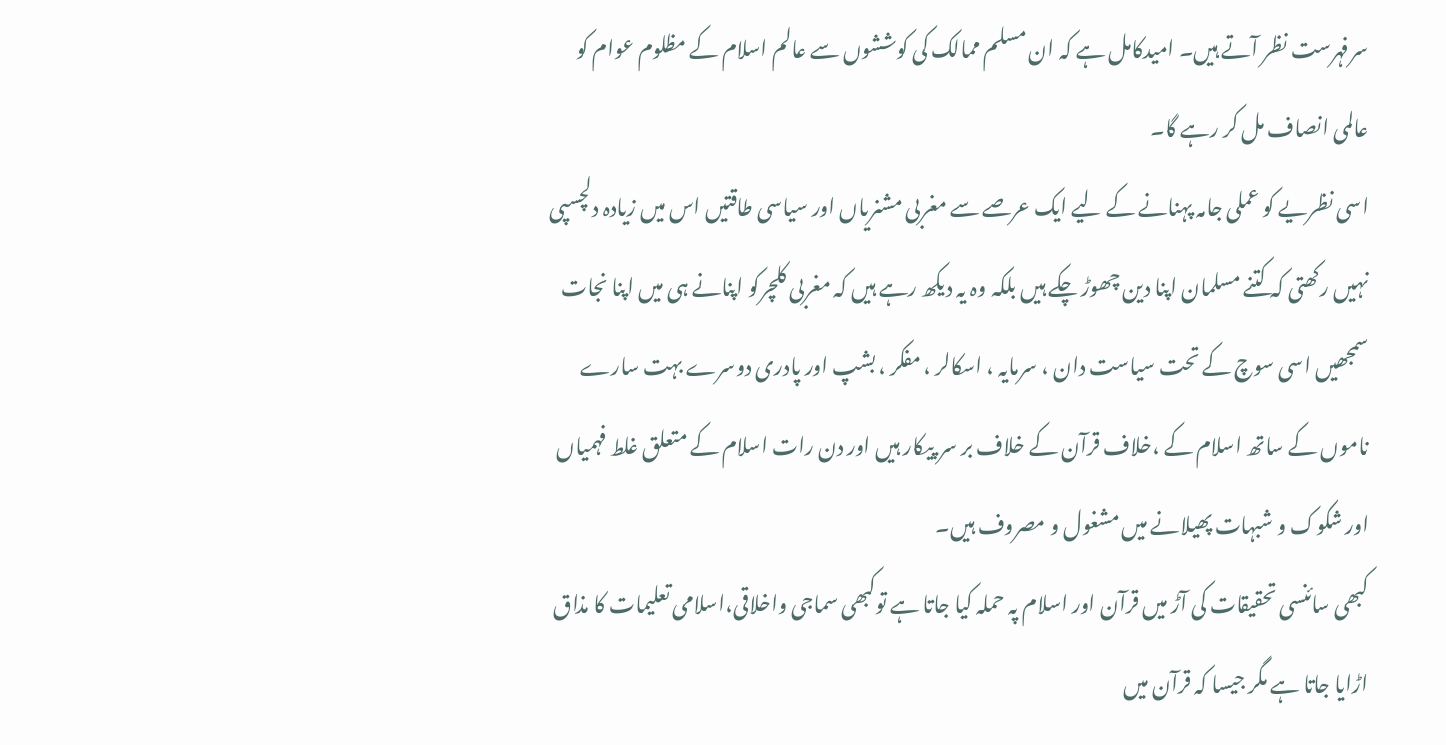سرفہرست نظر آتے ہیں۔ امیدکامل ہے کہ ان مسلم ممالک کی کوششوں سے عالم اسلام کے مظلوم عوام کو عالمی انصاف مل کر رہے گا۔
اسی نظریے کو عملی جامہ پہنانے کے لیے ایک عرصے سے مغربی مشنریاں اور سیاسی طاقتیں اس میں زیادہ دلچسپی نہیں رکھتی کہ کتنے مسلمان اپنا دین چھوڑ چکے ہیں بلکہ وہ یہ دیکھ رہے ہیں کہ مغربی کلچرکو اپنانے ہی میں اپنا نجات سمجھیں اسی سوچ کے تحت سیاست دان ، سرمایہ ، اسکالر ، مفکر ، بشپ اور پادری دوسرے بہت سارے ناموں کے ساتھ اسلام کے ،خلاف قرآن کے خلاف بر سر پیکار ہیں اور دن رات اسلام کے متعلق غلط فہمیاں اور شکوک و شبہات پھیلانے میں مشغول و مصروف ہیں۔
کبھی سائنسی تحقیقات کی آڑ میں قرآن اور اسلام پہ حملہ کیا جاتا ہے توکبھی سماجی واخلاقی،اسلامی تعلیمات کا مذاق اڑایا جاتا ہے مگر جیسا کہ قرآن میں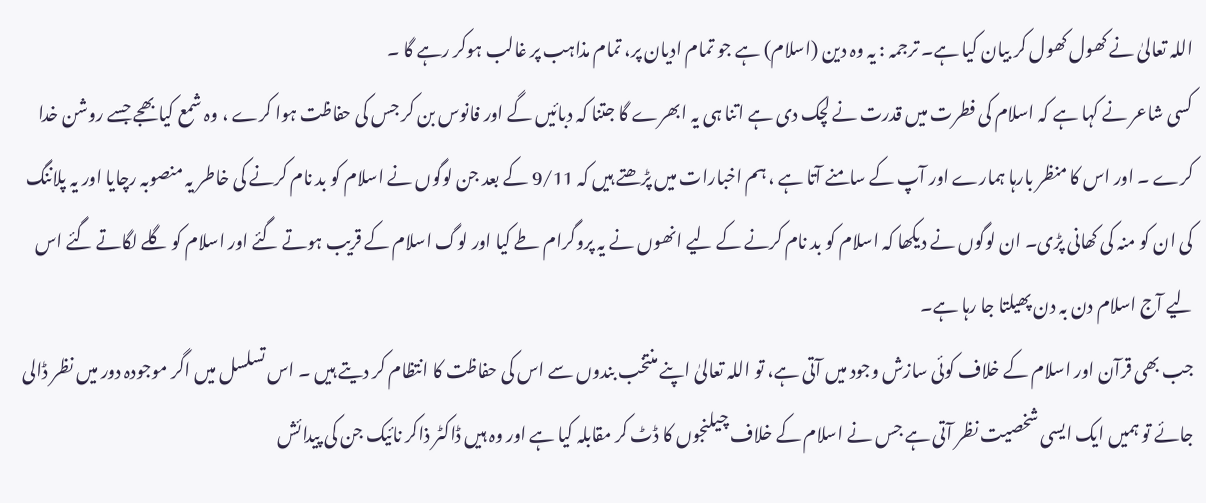اللہ تعالیٰ نے کھول کھول کر بیان کیا ہے۔ ترجمہ : یہ وہ دین (اسلام) ہے جو تمام ادیان پر، تمام مذاہب پر غالب ہوکر رہے گا ۔
کسی شاعر نے کہا ہے کہ اسلام کی فطرت میں قدرت نے لچک دی ہے اتنا ہی یہ ابھرے گا جتنا کہ دبائیں گے اور فانوس بن کر جس کی حفاظت ہوا کرے ، وہ شمع کیا بھجے جسے روشن خدا کرے ۔ اور اس کا منظر بارہا ہمارے اور آپ کے سامنے آتا ہے ، ہم اخبارات میں پڑھتے ہیں کہ 9/11 کے بعد جن لوگوں نے اسلام کو بد نام کرنے کی خاطر یہ منصوبہ رچایا اور یہ پلاننگ کی ان کو منہ کی کھانی پڑی۔ ان لوگوں نے دیکھا کہ اسلام کو بد نام کرنے کے لیے انھوں نے یہ پروگرام طے کیا اور لوگ اسلام کے قریب ہوتے گئے اور اسلام کو گلے لگاتے گئے اس لیے آج اسلام دن بہ دن پھیلتا جا رہا ہے۔
جب بھی قرآن اور اسلام کے خلاف کوئی سازش وجود میں آتی ہے، تو اللہ تعالیٰ اپنے منتخب بندوں سے اس کی حفاظت کا انتظام کر دیتے ہیں ۔ اس تسلسل میں اگر موجودہ دور میں نظر ڈالی جائے تو ہمیں ایک ایسی شخصیت نظر آتی ہے جس نے اسلام کے خلاف چیلنجوں کا ڈٹ کر مقابلہ کیا ہے اور وہ ہیں ڈاکٹر ذاکر نائیک جن کی پیدائش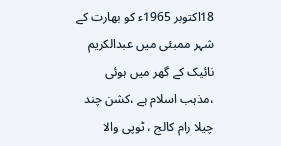18اکتوبر 1965ء کو بھارت کے شہر ممبئی میں عبدالکریم نائیک کے گھر میں ہوئی ،مذہب اسلام ہے ،کشن چند چیلا رام کالج ، ٹوپی والا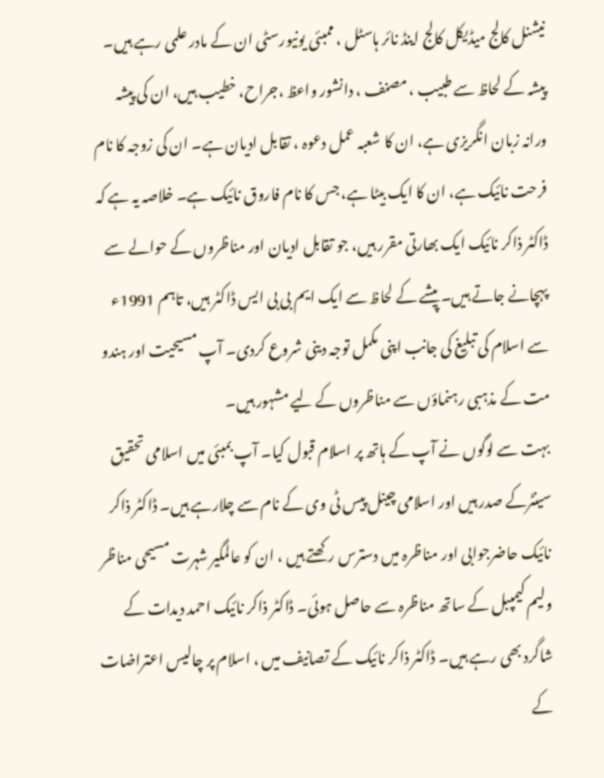نیشنل کالج میڈیکل کالج اینڈ نائر ہاسٹل ، ممبئی یونیورسٹی ان کے مادر علمی رہے ہیں۔
پیشہ کے لحاظ سے طبیب ، مصنف ، دانشور واعظ ،جراح، خطیب ہیں، ان کی پیشہ ورانہ زبان انگریزی ہے، ان کا شعبہ عمل دعوہ ، تقابل ادیان ہے۔ ان کی زوجہ کا نام فرحت نائیک ہے، ان کا ایک بیٹا ہے، جس کا نام فاروق نائیک ہے۔ خلاصہ یہ ہے کہ ڈاکٹر ذاکر نائیک ایک بھارتی مقرر ہیں، جو تقابل ادیان اور مناظروں کے حوالے سے پہچانے جاتے ہیں۔ پیشے کے لحاظ سے ایک ایم بی بی ایس ڈاکٹر ہیں، تاہم 1991ء سے اسلام کی تبلیغ کی جانب اپنی مکمل توجہ دینی شروع کردی۔ آپ مسیحیت اور ہندو مت کے مذہبی رہنماؤں سے مناظروں کے لیے مشہور ہیں۔
بہت سے لوگوں نے آپ کے ہاتھ پر اسلام قبول کیا۔ آپ بمبئی میں اسلامی تحقیق سینٹرکے صدر ہیں اور اسلامی چینل پیس ٹی وی کے نام سے چلارہے ہیں۔ ڈاکٹر ذاکر نائیک حاضرجوابی اور مناظرہ میں دسترس رکھتے ہیں ، ان کو عالمگیر شہرت مسیحی مناظر ولیم کیمپبل کے ساتھ مناظرہ سے حاصل ہوئی۔ ڈاکٹر ذاکر نائیک احمد دیدات کے شاگرد بھی رہے ہیں۔ ڈاکٹر ذاکر نائیک کے تصانیف میں ، اسلام پر چالیس اعتراضات کے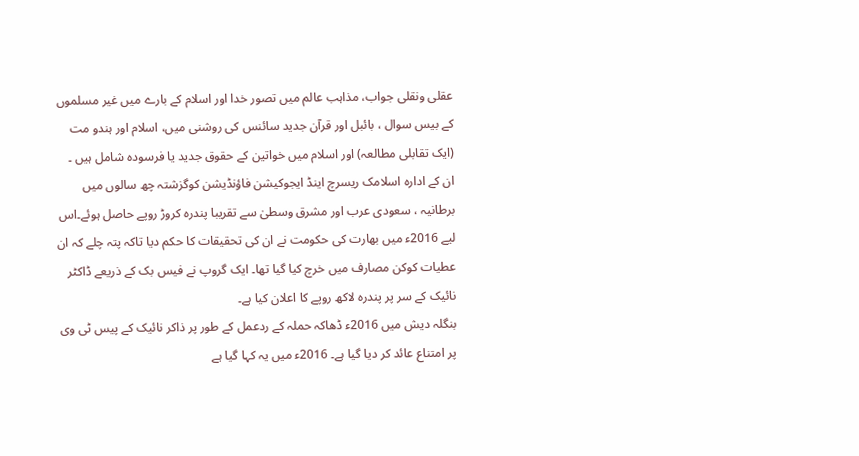عقلی ونقلی جواب، مذاہب عالم میں تصور خدا اور اسلام کے بارے میں غیر مسلموں کے بیس سوال ، بائبل اور قرآن جدید سائنس کی روشنی میں، اسلام اور ہندو مت (ایک تقابلی مطالعہ) اور اسلام میں خواتین کے حقوق جدید یا فرسودہ شامل ہیں ۔
ان کے ادارہ اسلامک ریسرچ اینڈ ایجوکیشن فاؤنڈیشن کوگزشتہ چھ سالوں میں برطانیہ ، سعودی عرب اور مشرق وسطیٰ سے تقریبا پندرہ کروڑ روپے حاصل ہوئے۔اس لیے 2016ء میں بھارت کی حکومت نے ان کی تحقیقات کا حکم دیا تاکہ پتہ چلے کہ ان عطیات کوکن مصارف میں خرچ کیا گیا تھا۔ ایک گروپ نے فیس بک کے ذریعے ڈاکٹر نائیک کے سر پر پندرہ لاکھ روپے کا اعلان کیا ہے۔
بنگلہ دیش میں 2016ء ڈھاکہ حملہ کے ردعمل کے طور پر ذاکر نائیک کے پیس ٹی وی پر امتناع عائد کر دیا گیا ہے۔ 2016ء میں یہ کہا گیا ہے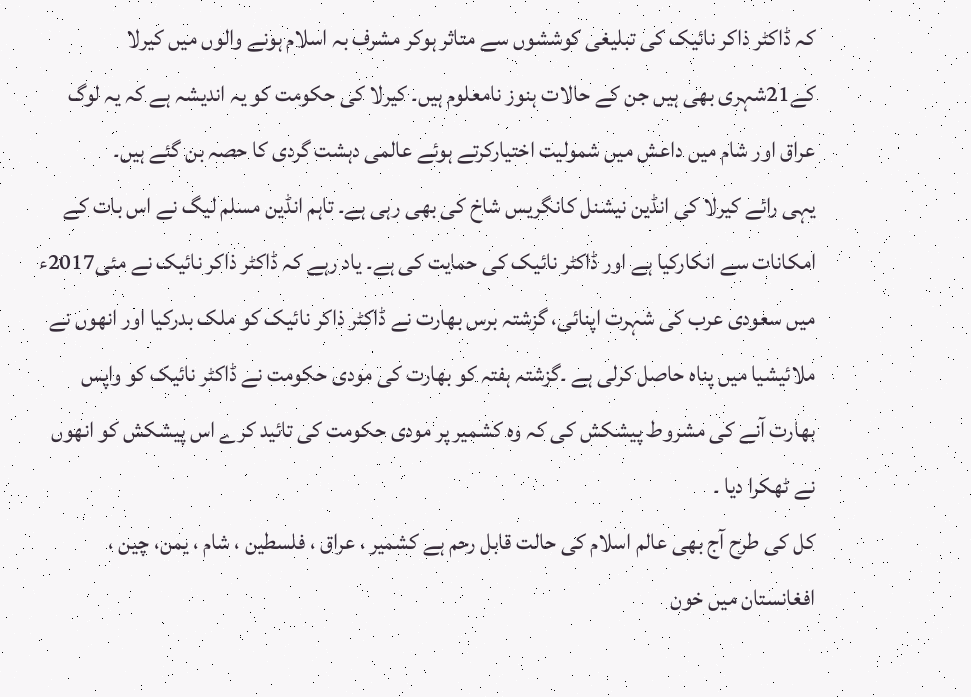کہ ڈاکٹر ذاکر نائیک کی تبلیغی کوششوں سے متاثر ہوکر مشرف بہ اسلام ہونے والوں میں کیرلا کے21شہری بھی ہیں جن کے حالات ہنوز نامعلوم ہیں۔ کیرلا کی حکومت کو یہ اندیشہ ہے کہ یہ لوگ عراق اور شام میں داعش میں شمولیت اختیارکرتے ہوئے عالمی دہشت گردی کا حصہ بن گئے ہیں۔
یہی رائے کیرلا کی انڈین نیشنل کانگریس شاخ کی بھی رہی ہے۔ تاہم انڈین مسلم لیگ نے اس بات کے امکانات سے انکارکیا ہے اور ڈاکٹر نائیک کی حمایت کی ہے۔ یاد رہے کہ ڈاکٹر ذاکر نائیک نے مئی2017ء میں سعودی عرب کی شہرت اپنائی، گزشتہ برس بھارت نے ڈاکٹر ذاکر نائیک کو ملک بدرکیا اور انھوں نے ملائیشیا میں پناہ حاصل کرلی ہے ۔گزشتہ ہفتہ کو بھارت کی مودی حکومت نے ڈاکٹر نائیک کو واپس بھارت آنے کی مشروط پیشکش کی کہ وہ کشمیر پر مودی حکومت کی تائید کرے اس پیشکش کو انھوں نے ٹھکرا دیا ۔
کل کی طرح آج بھی عالم اسلام کی حالت قابل رحم ہے کشمیر ، عراق ، فلسطین ، شام ، یمن، چین ، افغانستان میں خون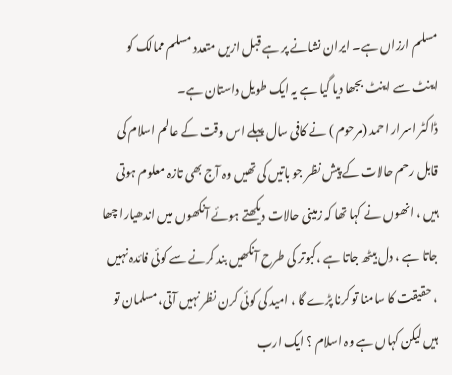مسلم ارزاں ہے۔ ایران نشانے پر ہے قبل ازیں متعدد مسلم ممالک کو اینٹ سے اینٹ بجھا دیا گیا ہے یہ ایک طویل داستان ہے۔
ڈاکٹر اسرار احمد (مرحوم ) نے کافی سال پہلے اس وقت کے عالم اسلام کی قابل رحم حالات کے پیش نظر جو باتیں کی تھیں وہ آج بھی تازہ معلوم ہوتی ہیں ، انھوں نے کہا تھا کہ زمینی حالات دیکھتے ہوئے آنکھوں میں اندھیارا چھا جاتا ہے ، دل بیٹھ جاتا ہے ،کبوتر کی طرح آنکھیں بند کرنے سے کوئی فائدہ نہیں ، حقیقت کا سامنا تو کرنا پڑے گا ، امید کی کوئی کرن نظر نہیں آتی، مسلمان تو ہیں لیکن کہاں ہے وہ اسلام ؟ ایک ارب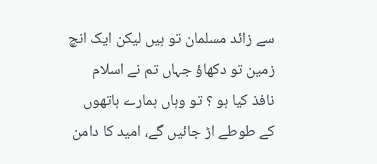سے زائد مسلمان تو ہیں لیکن ایک انچ زمین تو دکھاؤ جہاں تم نے اسلام نافذ کیا ہو ؟ تو وہاں ہمارے ہاتھوں کے طوطے اڑ جائیں گے، امید کا دامن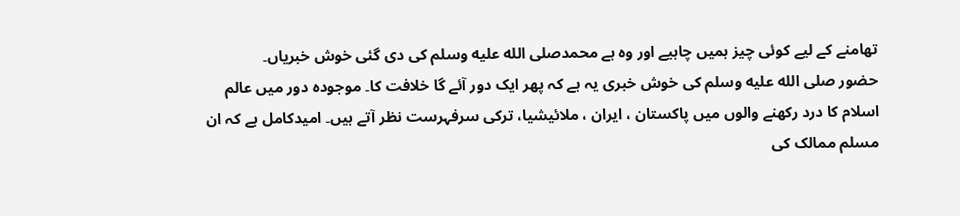تھامنے کے لیے کوئی چیز ہمیں چاہیے اور وہ ہے محمدصلى الله عليه وسلم کی دی گئی خوش خبریاں۔
حضور صلى الله عليه وسلم کی خوش خبری یہ ہے کہ پھر ایک دور آئے گا خلافت کا۔ موجودہ دور میں عالم اسلام کا درد رکھنے والوں میں پاکستان ، ایران ، ملائیشیا، ترکی سرفہرست نظر آتے ہیں۔ امیدکامل ہے کہ ان مسلم ممالک کی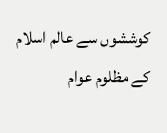کوششوں سے عالم اسلام کے مظلوم عوام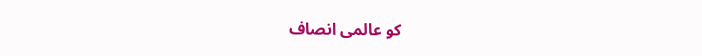کو عالمی انصاف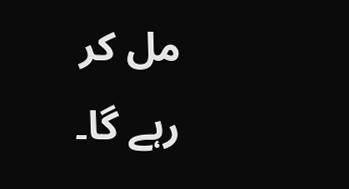مل کر رہے گا۔